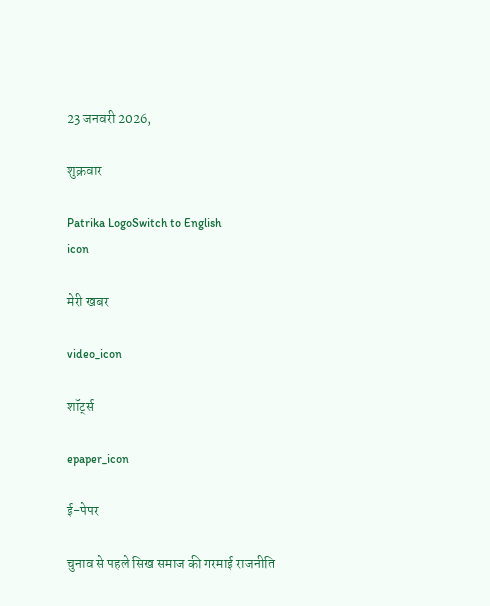23 जनवरी 2026,

शुक्रवार

Patrika LogoSwitch to English
icon

मेरी खबर

video_icon

शॉर्ट्स

epaper_icon

ई-पेपर

चुनाव से पहले सिख समाज की गरमाई राजनीति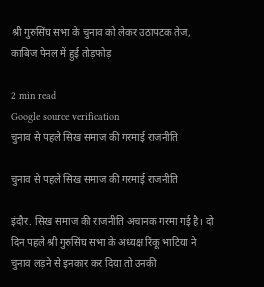श्री गुरुसिंघ सभा के चुनाव को लेकर उठापटक तेज, काबिज पेनल में हुई तोड़फोड़

2 min read
Google source verification
चुनाव से पहले सिख समाज की गरमाई राजनीति

चुनाव से पहले सिख समाज की गरमाई राजनीति

इंदौर. सिख समाज की राजनीति अचानक गरमा गई है। दो दिन पहले श्री गुरुसिंघ सभा के अध्यक्ष रिंकू भाटिया ने चुनाव लड़ने से इनकार कर दिया तो उनकी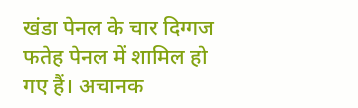खंडा पेनल के चार दिग्गज फतेह पेनल में शामिल हो गए हैं। अचानक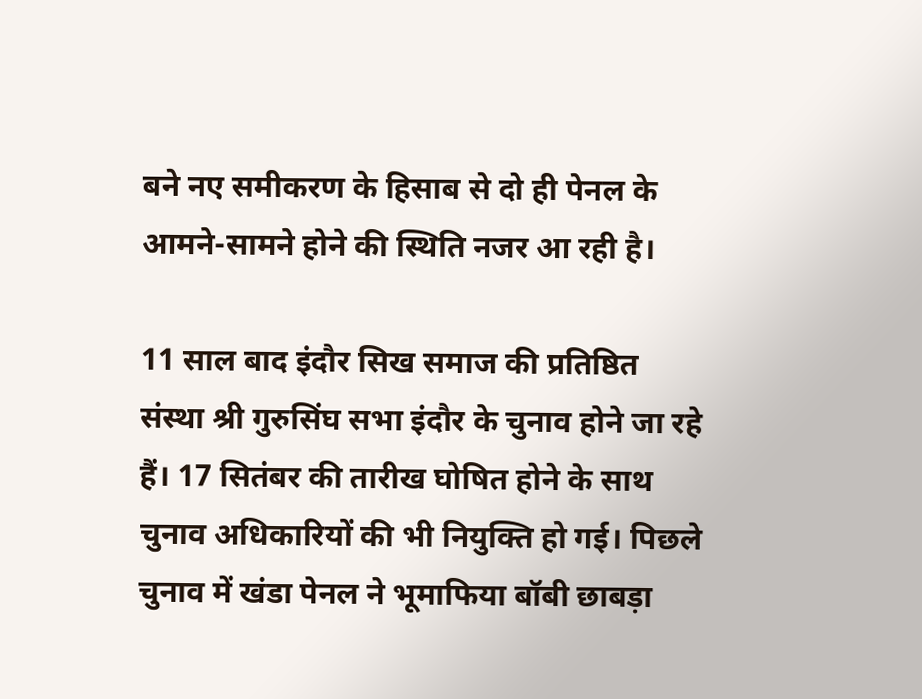बने नए समीकरण के हिसाब से दो ही पेनल के आमने-सामने होने की स्थिति नजर आ रही है।

11 साल बाद इंदौर सिख समाज की प्रतिष्ठित संस्था श्री गुरुसिंघ सभा इंदौर के चुनाव होने जा रहे हैं। 17 सितंबर की तारीख घोषित होने के साथ चुनाव अधिकारियों की भी नियुक्ति हो गई। पिछले चुनाव में खंडा पेनल ने भूमाफिया बॉबी छाबड़ा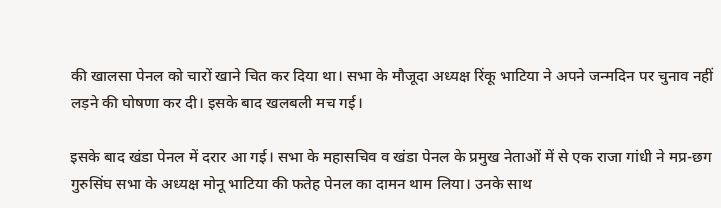की खालसा पेनल को चारों खाने चित कर दिया था। सभा के मौजूदा अध्यक्ष रिंकू भाटिया ने अपने जन्मदिन पर चुनाव नहीं लड़ने की घोषणा कर दी। इसके बाद खलबली मच गई।

इसके बाद खंडा पेनल में दरार आ गई। सभा के महासचिव व खंडा पेनल के प्रमुख नेताओं में से एक राजा गांधी ने मप्र-छग गुरुसिंघ सभा के अध्यक्ष मोनू भाटिया की फतेह पेनल का दामन थाम लिया। उनके साथ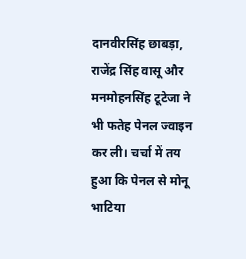दानवीरसिंह छाबड़ा, राजेंद्र सिंह वासू और मनमोहनसिंह टूटेजा ने भी फतेह पेनल ज्वाइन कर ली। चर्चा में तय हुआ कि पेनल से मोनू भाटिया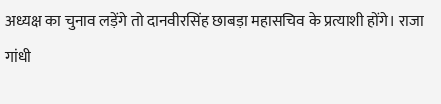अध्यक्ष का चुनाव लड़ेंगे तो दानवीरसिंह छाबड़ा महासचिव के प्रत्याशी होंगे। राजा गांधी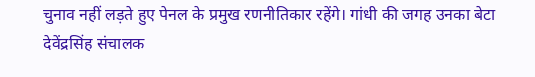चुनाव नहीं लड़ते हुए पेनल के प्रमुख रणनीतिकार रहेंगे। गांधी की जगह उनका बेटा देवेंद्रसिंह संचालक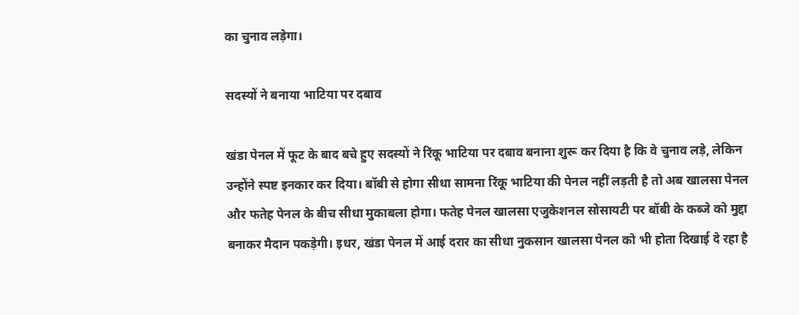का चुनाव लड़ेगा।

सदस्यों ने बनाया भाटिया पर दबाव

खंडा पेनल में फूट के बाद बचे हुए सदस्यों ने रिंकू भाटिया पर दबाव बनाना शुरू कर दिया है कि वे चुनाव लड़े, लेकिन उन्होंने स्पष्ट इनकार कर दिया। बॉबी से होगा सीधा सामना रिंकू भाटिया की पेनल नहीं लड़ती है तो अब खालसा पेनल और फतेह पेनल के बीच सीधा मुकाबला होगा। फतेह पेनल खालसा एजुकेशनल सोसायटी पर बॉबी के कब्जे को मुद्दा बनाकर मैदान पकड़ेगी। इधर, खंडा पेनल में आई दरार का सीधा नुकसान खालसा पेनल को भी होता दिखाई दे रहा है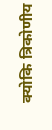क्योकि त्रिकोणीय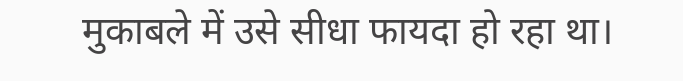मुकाबले में उसे सीधा फायदा हो रहा था।